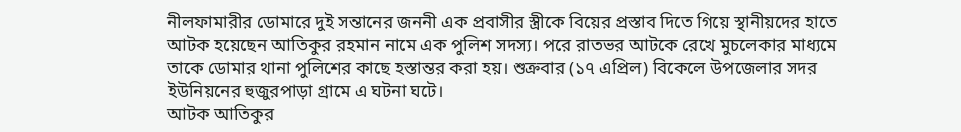নীলফামারীর ডোমারে দুই সন্তানের জননী এক প্রবাসীর স্ত্রীকে বিয়ের প্রস্তাব দিতে গিয়ে স্থানীয়দের হাতে আটক হয়েছেন আতিকুর রহমান নামে এক পুলিশ সদস্য। পরে রাতভর আটকে রেখে মুচলেকার মাধ্যমে তাকে ডোমার থানা পুলিশের কাছে হস্তান্তর করা হয়। শুক্রবার (১৭ এপ্রিল) বিকেলে উপজেলার সদর ইউনিয়নের হুজুরপাড়া গ্রামে এ ঘটনা ঘটে।
আটক আতিকুর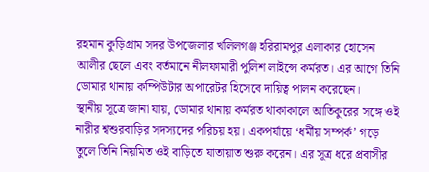রহমান কুড়িগ্রাম সদর উপজেলার খলিলগঞ্জ হরিরামপুর এলাকার হোসেন আলীর ছেলে এবং বর্তমানে নীলফামারী পুলিশ লাইন্সে কর্মরত। এর আগে তিনি ডোমার থানায় কম্পিউটার অপারেটর হিসেবে দায়িত্ব পালন করেছেন।
স্থানীয় সূত্রে জানা যায়, ডোমার থানায় কর্মরত থাকাকালে আতিকুরের সঙ্গে ওই নারীর শ্বশুরবাড়ির সদস্যদের পরিচয় হয়। একপর্যায়ে ‘ধর্মীয় সম্পর্ক’ গড়ে তুলে তিনি নিয়মিত ওই বাড়িতে যাতায়াত শুরু করেন। এর সূত্র ধরে প্রবাসীর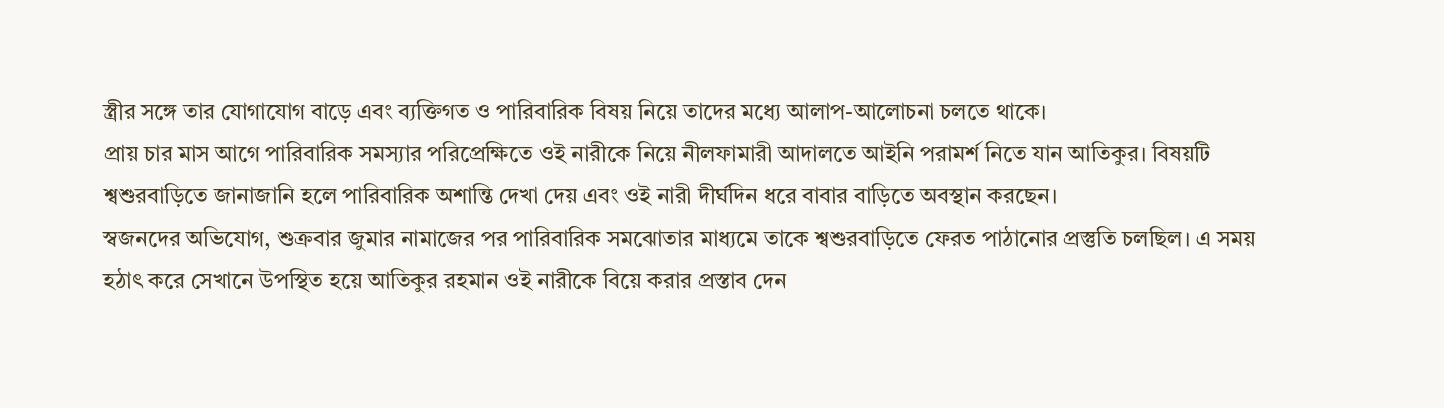স্ত্রীর সঙ্গে তার যোগাযোগ বাড়ে এবং ব্যক্তিগত ও পারিবারিক বিষয় নিয়ে তাদের মধ্যে আলাপ-আলোচনা চলতে থাকে।
প্রায় চার মাস আগে পারিবারিক সমস্যার পরিপ্রেক্ষিতে ওই নারীকে নিয়ে নীলফামারী আদালতে আইনি পরামর্শ নিতে যান আতিকুর। বিষয়টি শ্বশুরবাড়িতে জানাজানি হলে পারিবারিক অশান্তি দেখা দেয় এবং ওই নারী দীর্ঘদিন ধরে বাবার বাড়িতে অবস্থান করছেন।
স্বজনদের অভিযোগ, শুক্রবার জুমার নামাজের পর পারিবারিক সমঝোতার মাধ্যমে তাকে শ্বশুরবাড়িতে ফেরত পাঠানোর প্রস্তুতি চলছিল। এ সময় হঠাৎ করে সেখানে উপস্থিত হয়ে আতিকুর রহমান ওই নারীকে বিয়ে করার প্রস্তাব দেন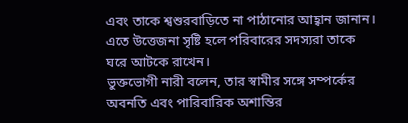এবং তাকে শ্বশুরবাড়িতে না পাঠানোর আহ্বান জানান। এতে উত্তেজনা সৃষ্টি হলে পরিবারের সদস্যরা তাকে ঘরে আটকে রাখেন।
ভুক্তভোগী নারী বলেন, তার স্বামীর সঙ্গে সম্পর্কের অবনতি এবং পারিবারিক অশান্তির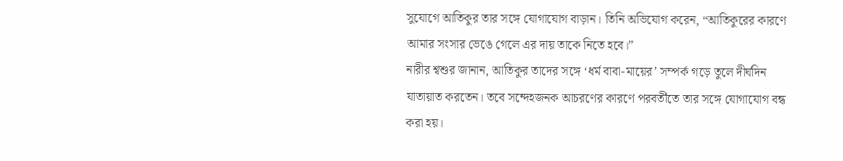সুযোগে আতিকুর তার সঙ্গে যোগাযোগ বাড়ান। তিনি অভিযোগ করেন, “আতিকুরের কারণে আমার সংসার ভেঙে গেলে এর দায় তাকে নিতে হবে।”
নারীর শ্বশুর জানান, আতিকুর তাদের সঙ্গে ‘ধর্ম বাবা-মায়ের’ সম্পর্ক গড়ে তুলে দীর্ঘদিন যাতায়াত করতেন। তবে সন্দেহজনক আচরণের কারণে পরবর্তীতে তার সঙ্গে যোগাযোগ বন্ধ করা হয়।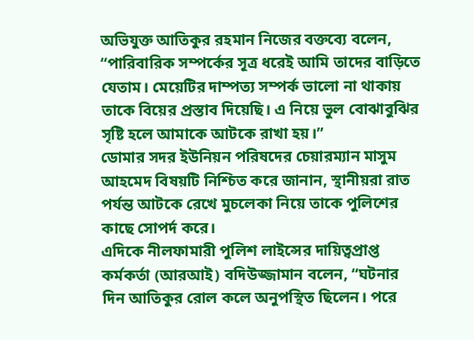অভিযুক্ত আতিকুর রহমান নিজের বক্তব্যে বলেন, “পারিবারিক সম্পর্কের সূত্র ধরেই আমি তাদের বাড়িতে যেতাম। মেয়েটির দাম্পত্য সম্পর্ক ভালো না থাকায় তাকে বিয়ের প্রস্তাব দিয়েছি। এ নিয়ে ভুল বোঝাবুঝির সৃষ্টি হলে আমাকে আটকে রাখা হয়।”
ডোমার সদর ইউনিয়ন পরিষদের চেয়ারম্যান মাসুম আহমেদ বিষয়টি নিশ্চিত করে জানান, স্থানীয়রা রাত পর্যন্ত আটকে রেখে মুচলেকা নিয়ে তাকে পুলিশের কাছে সোপর্দ করে।
এদিকে নীলফামারী পুলিশ লাইন্সের দায়িত্বপ্রাপ্ত কর্মকর্তা (আরআই) বদিউজ্জামান বলেন, “ঘটনার দিন আতিকুর রোল কলে অনুপস্থিত ছিলেন। পরে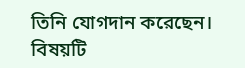তিনি যোগদান করেছেন। বিষয়টি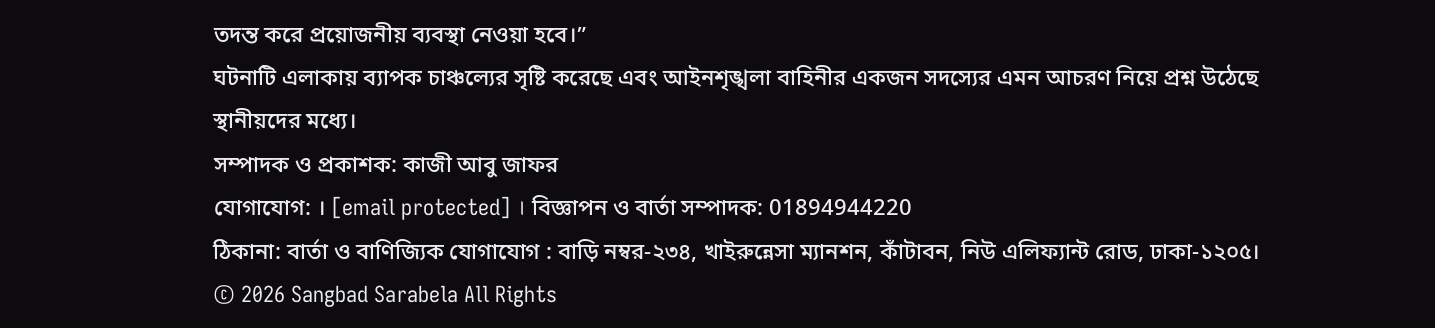তদন্ত করে প্রয়োজনীয় ব্যবস্থা নেওয়া হবে।”
ঘটনাটি এলাকায় ব্যাপক চাঞ্চল্যের সৃষ্টি করেছে এবং আইনশৃঙ্খলা বাহিনীর একজন সদস্যের এমন আচরণ নিয়ে প্রশ্ন উঠেছে স্থানীয়দের মধ্যে।
সম্পাদক ও প্রকাশক: কাজী আবু জাফর
যোগাযোগ: । [email protected] । বিজ্ঞাপন ও বার্তা সম্পাদক: 01894944220
ঠিকানা: বার্তা ও বাণিজ্যিক যোগাযোগ : বাড়ি নম্বর-২৩৪, খাইরুন্নেসা ম্যানশন, কাঁটাবন, নিউ এলিফ্যান্ট রোড, ঢাকা-১২০৫।
© 2026 Sangbad Sarabela All Rights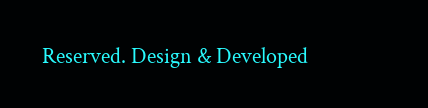Reserved. Design & Developed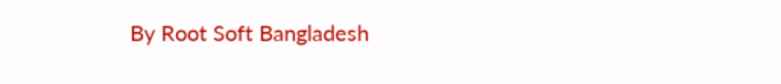By Root Soft Bangladesh